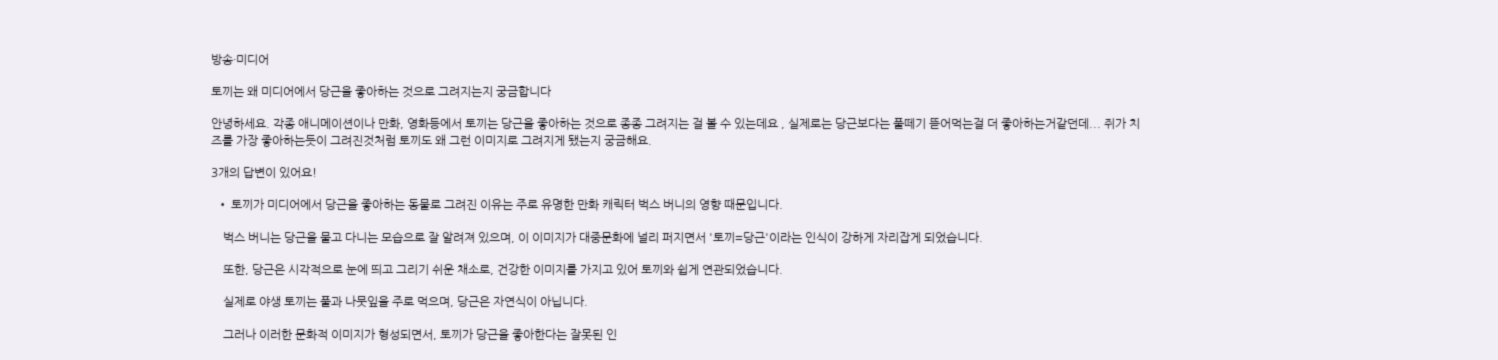방송·미디어

토끼는 왜 미디어에서 당근을 좋아하는 것으로 그려지는지 궁금합니다

안녕하세요. 각종 애니메이션이나 만화, 영화등에서 토끼는 당근을 좋아하는 것으로 종종 그려지는 걸 볼 수 있는데요 , 실제로는 당근보다는 풀떼기 뜯어먹는걸 더 좋아하는거같던데... 쥐가 치즈를 가장 좋아하는듯이 그려진것처럼 토끼도 왜 그런 이미지로 그려지게 됐는지 궁금해요.

3개의 답변이 있어요!

  • 토끼가 미디어에서 당근을 좋아하는 동물로 그려진 이유는 주로 유명한 만화 캐릭터 벅스 버니의 영향 때문입니다.

    벅스 버니는 당근을 물고 다니는 모습으로 잘 알려져 있으며, 이 이미지가 대중문화에 널리 퍼지면서 '토끼=당근'이라는 인식이 강하게 자리잡게 되었습니다.

    또한, 당근은 시각적으로 눈에 띄고 그리기 쉬운 채소로, 건강한 이미지를 가지고 있어 토끼와 쉽게 연관되었습니다.

    실제로 야생 토끼는 풀과 나뭇잎을 주로 먹으며, 당근은 자연식이 아닙니다.

    그러나 이러한 문화적 이미지가 형성되면서, 토끼가 당근을 좋아한다는 잘못된 인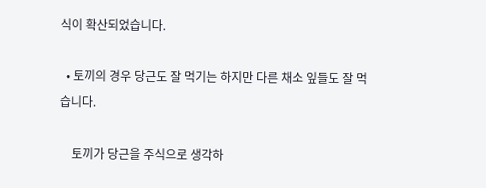식이 확산되었습니다.

  • 토끼의 경우 당근도 잘 먹기는 하지만 다른 채소 잎들도 잘 먹습니다.

    토끼가 당근을 주식으로 생각하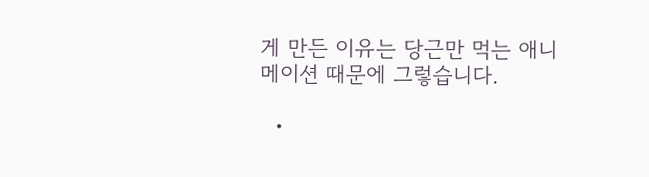게 만든 이유는 당근만 먹는 애니메이션 때문에 그렇습니다.

  •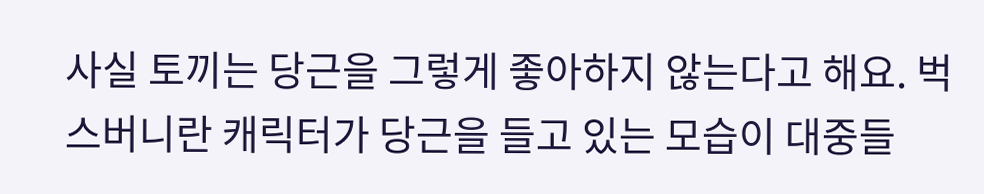사실 토끼는 당근을 그렇게 좋아하지 않는다고 해요. 벅스버니란 캐릭터가 당근을 들고 있는 모습이 대중들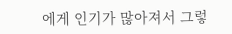에게 인기가 많아져서 그렇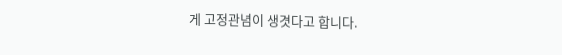게 고정관념이 생겻다고 합니다.